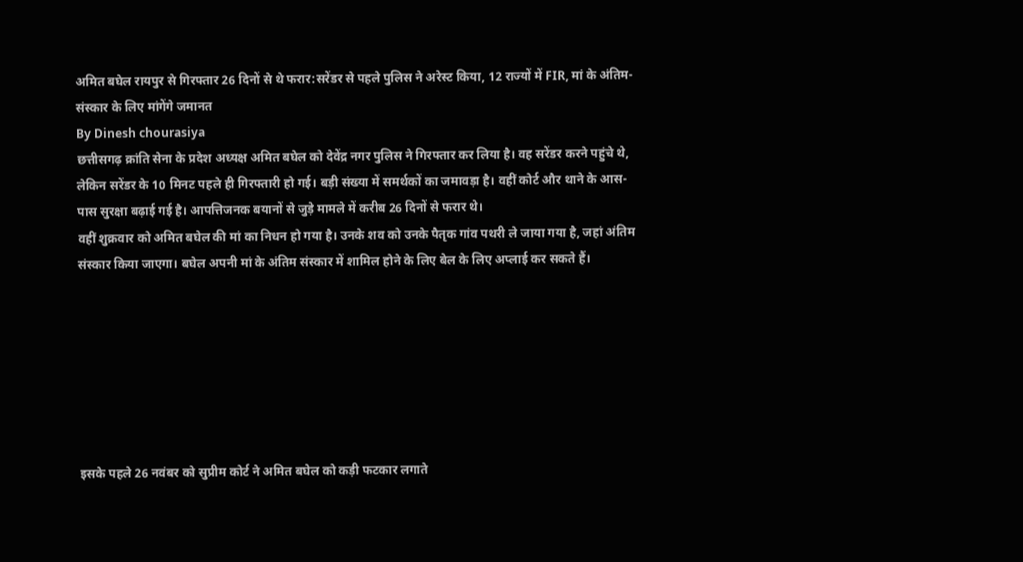अमित बघेल रायपुर से गिरफ्तार 26 दिनों से थे फरार:सरेंडर से पहले पुलिस ने अरेस्ट किया, 12 राज्यों में FIR, मां के अंतिम-संस्कार के लिए मांगेंगे जमानत
By Dinesh chourasiya
छत्तीसगढ़ क्रांति सेना के प्रदेश अध्यक्ष अमित बघेल को देवेंद्र नगर पुलिस ने गिरफ्तार कर लिया है। वह सरेंडर करने पहुंचे थे, लेकिन सरेंडर के 10 मिनट पहले ही गिरफ्तारी हो गई। बड़ी संख्या में समर्थकों का जमावड़ा है। वहीं कोर्ट और थाने के आस-पास सुरक्षा बढ़ाई गई है। आपत्तिजनक बयानों से जुड़े मामले में करीब 26 दिनों से फरार थे।
वहीं शुक्रवार को अमित बघेल की मां का निधन हो गया है। उनके शव को उनके पैतृक गांव पथरी ले जाया गया है, जहां अंतिम संस्कार किया जाएगा। बघेल अपनी मां के अंतिम संस्कार में शामिल होने के लिए बेल के लिए अप्लाई कर सकते हैं।







इसके पहले 26 नवंबर को सुप्रीम कोर्ट ने अमित बघेल को कड़ी फटकार लगाते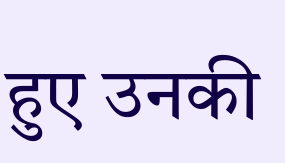हुए उनकी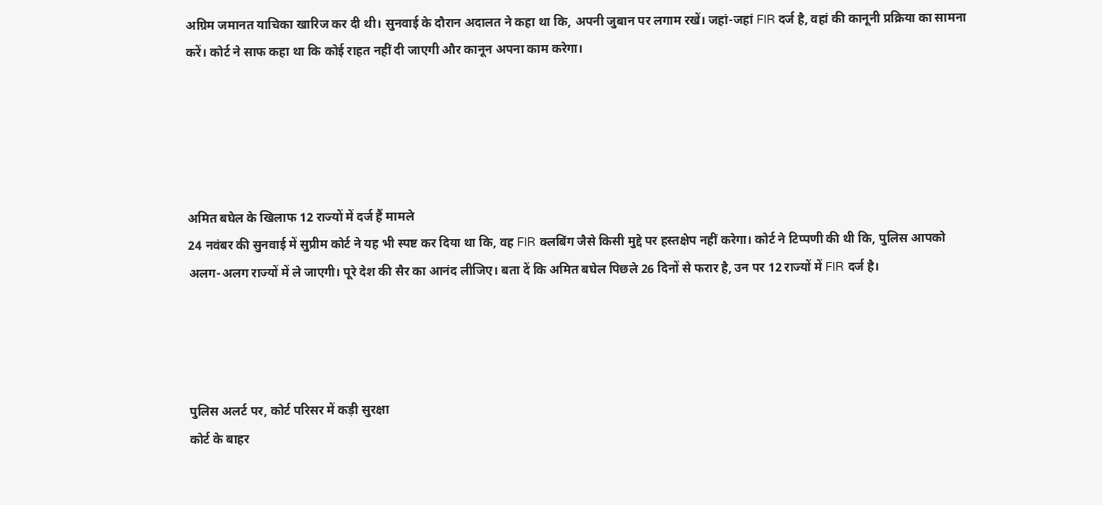अग्रिम जमानत याचिका खारिज कर दी थी। सुनवाई के दौरान अदालत ने कहा था कि, अपनी जुबान पर लगाम रखें। जहां-जहां FIR दर्ज है, वहां की कानूनी प्रक्रिया का सामना करें। कोर्ट ने साफ कहा था कि कोई राहत नहीं दी जाएगी और कानून अपना काम करेगा।





अमित बघेल के खिलाफ 12 राज्यों में दर्ज हैं मामले
24 नवंबर की सुनवाई में सुप्रीम कोर्ट ने यह भी स्पष्ट कर दिया था कि, वह FIR क्लबिंग जैसे किसी मुद्दे पर हस्तक्षेप नहीं करेगा। कोर्ट ने टिप्पणी की थी कि, पुलिस आपको अलग-अलग राज्यों में ले जाएगी। पूरे देश की सैर का आनंद लीजिए। बता दें कि अमित बघेल पिछले 26 दिनों से फरार है, उन पर 12 राज्यों में FIR दर्ज है।




पुलिस अलर्ट पर, कोर्ट परिसर में कड़ी सुरक्षा
कोर्ट के बाहर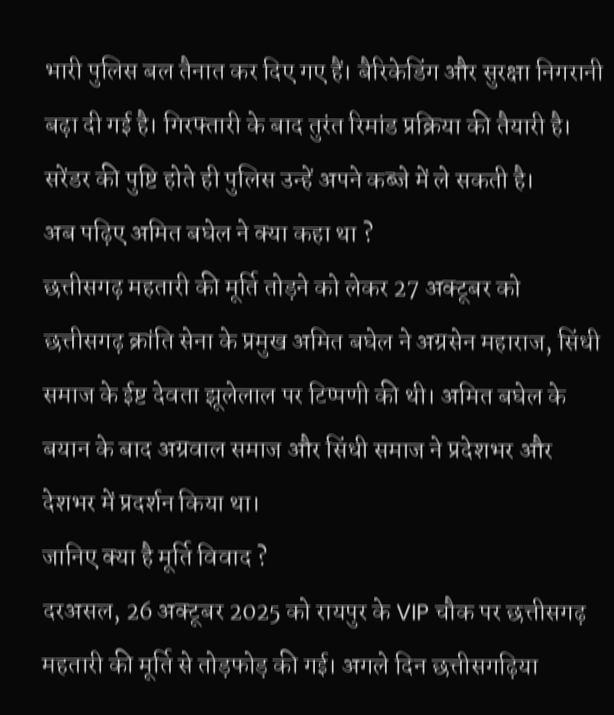भारी पुलिस बल तैनात कर दिए गए हैं। बैरिकेडिंग और सुरक्षा निगरानी बढ़ा दी गई है। गिरफ्तारी के बाद तुरंत रिमांड प्रक्रिया की तैयारी है। सरेंडर की पुष्टि होते ही पुलिस उन्हें अपने कब्जे में ले सकती है।
अब पढ़िए अमित बघेल ने क्या कहा था ?
छत्तीसगढ़ महतारी की मूर्ति तोड़ने को लेकर 27 अक्टूबर को छत्तीसगढ़ क्रांति सेना के प्रमुख अमित बघेल ने अग्रसेन महाराज, सिंधी समाज के ईष्ट देवता झूलेलाल पर टिप्पणी की थी। अमित बघेल के बयान के बाद अग्रवाल समाज और सिंधी समाज ने प्रदेशभर और देशभर में प्रदर्शन किया था।
जानिए क्या है मूर्ति विवाद ?
दरअसल, 26 अक्टूबर 2025 को रायपुर के VIP चौक पर छत्तीसगढ़ महतारी की मूर्ति से तोड़फोड़ की गई। अगले दिन छत्तीसगढ़िया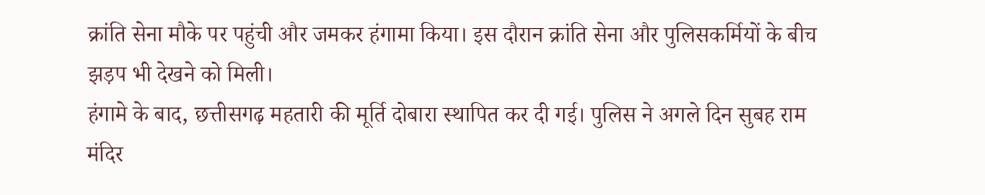क्रांति सेना मौके पर पहुंची और जमकर हंगामा किया। इस दौरान क्रांति सेना और पुलिसकर्मियों के बीच झड़प भी देखने को मिली।
हंगामे के बाद, छत्तीसगढ़ महतारी की मूर्ति दोबारा स्थापित कर दी गई। पुलिस ने अगले दिन सुबह राम मंदिर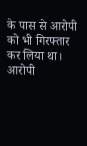के पास से आरोपी को भी गिरफ्तार कर लिया था। आरोपी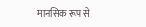मानसिक रूप से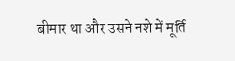बीमार था और उसने नशे में मूर्ति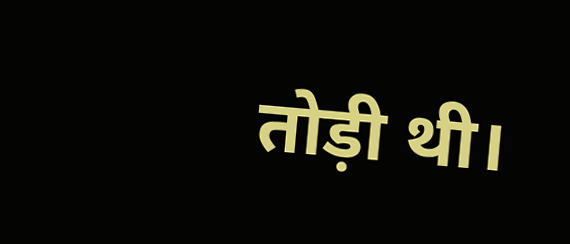तोड़ी थी।